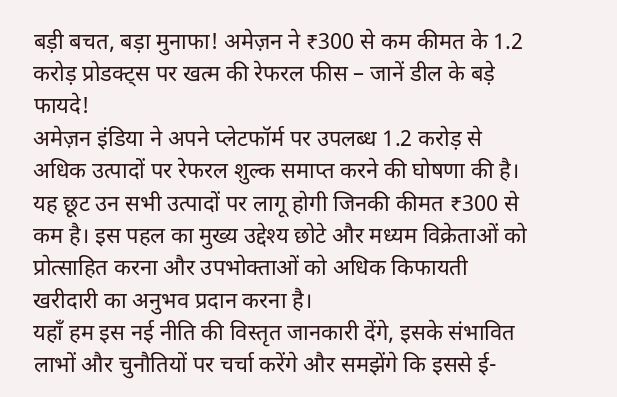बड़ी बचत, बड़ा मुनाफा! अमेज़न ने ₹300 से कम कीमत के 1.2 करोड़ प्रोडक्ट्स पर खत्म की रेफरल फीस – जानें डील के बड़े फायदे!
अमेज़न इंडिया ने अपने प्लेटफॉर्म पर उपलब्ध 1.2 करोड़ से अधिक उत्पादों पर रेफरल शुल्क समाप्त करने की घोषणा की है। यह छूट उन सभी उत्पादों पर लागू होगी जिनकी कीमत ₹300 से कम है। इस पहल का मुख्य उद्देश्य छोटे और मध्यम विक्रेताओं को प्रोत्साहित करना और उपभोक्ताओं को अधिक किफायती खरीदारी का अनुभव प्रदान करना है।
यहाँ हम इस नई नीति की विस्तृत जानकारी देंगे, इसके संभावित लाभों और चुनौतियों पर चर्चा करेंगे और समझेंगे कि इससे ई-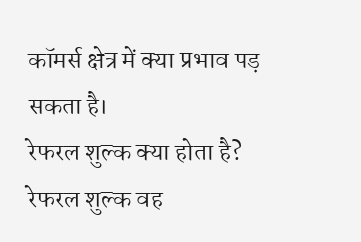कॉमर्स क्षेत्र में क्या प्रभाव पड़ सकता है।
रेफरल शुल्क क्या होता है?
रेफरल शुल्क वह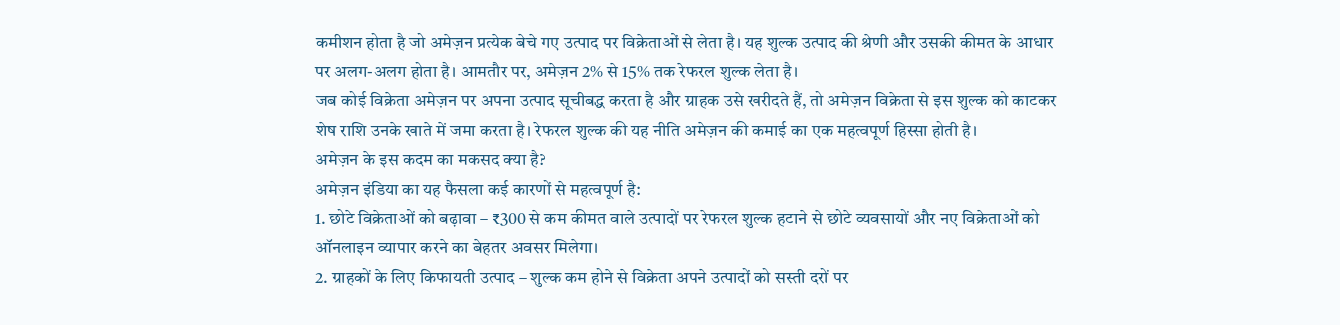कमीशन होता है जो अमेज़न प्रत्येक बेचे गए उत्पाद पर विक्रेताओं से लेता है। यह शुल्क उत्पाद की श्रेणी और उसकी कीमत के आधार पर अलग-अलग होता है। आमतौर पर, अमेज़न 2% से 15% तक रेफरल शुल्क लेता है।
जब कोई विक्रेता अमेज़न पर अपना उत्पाद सूचीबद्ध करता है और ग्राहक उसे खरीदते हैं, तो अमेज़न विक्रेता से इस शुल्क को काटकर शेष राशि उनके खाते में जमा करता है। रेफरल शुल्क की यह नीति अमेज़न की कमाई का एक महत्वपूर्ण हिस्सा होती है।
अमेज़न के इस कदम का मकसद क्या है?
अमेज़न इंडिया का यह फैसला कई कारणों से महत्वपूर्ण है:
1. छोटे विक्रेताओं को बढ़ावा – ₹300 से कम कीमत वाले उत्पादों पर रेफरल शुल्क हटाने से छोटे व्यवसायों और नए विक्रेताओं को ऑनलाइन व्यापार करने का बेहतर अवसर मिलेगा।
2. ग्राहकों के लिए किफायती उत्पाद – शुल्क कम होने से विक्रेता अपने उत्पादों को सस्ती दरों पर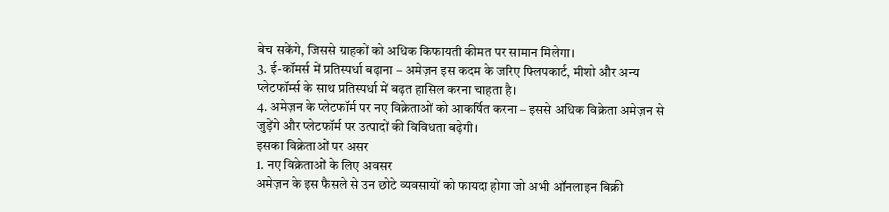बेच सकेंगे, जिससे ग्राहकों को अधिक किफायती कीमत पर सामान मिलेगा।
3. ई-कॉमर्स में प्रतिस्पर्धा बढ़ाना – अमेज़न इस कदम के जरिए फ्लिपकार्ट, मीशो और अन्य प्लेटफॉर्म्स के साथ प्रतिस्पर्धा में बढ़त हासिल करना चाहता है।
4. अमेज़न के प्लेटफॉर्म पर नए विक्रेताओं को आकर्षित करना – इससे अधिक विक्रेता अमेज़न से जुड़ेंगे और प्लेटफॉर्म पर उत्पादों की विविधता बढ़ेगी।
इसका विक्रेताओं पर असर
1. नए विक्रेताओं के लिए अवसर
अमेज़न के इस फैसले से उन छोटे व्यवसायों को फायदा होगा जो अभी ऑनलाइन बिक्री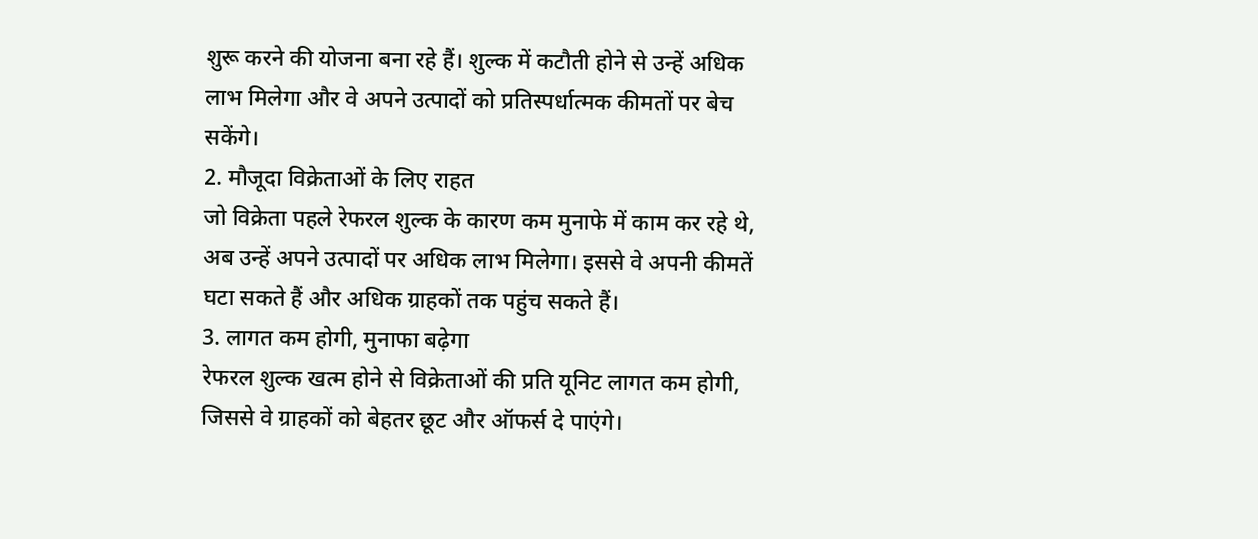शुरू करने की योजना बना रहे हैं। शुल्क में कटौती होने से उन्हें अधिक लाभ मिलेगा और वे अपने उत्पादों को प्रतिस्पर्धात्मक कीमतों पर बेच सकेंगे।
2. मौजूदा विक्रेताओं के लिए राहत
जो विक्रेता पहले रेफरल शुल्क के कारण कम मुनाफे में काम कर रहे थे, अब उन्हें अपने उत्पादों पर अधिक लाभ मिलेगा। इससे वे अपनी कीमतें घटा सकते हैं और अधिक ग्राहकों तक पहुंच सकते हैं।
3. लागत कम होगी, मुनाफा बढ़ेगा
रेफरल शुल्क खत्म होने से विक्रेताओं की प्रति यूनिट लागत कम होगी, जिससे वे ग्राहकों को बेहतर छूट और ऑफर्स दे पाएंगे।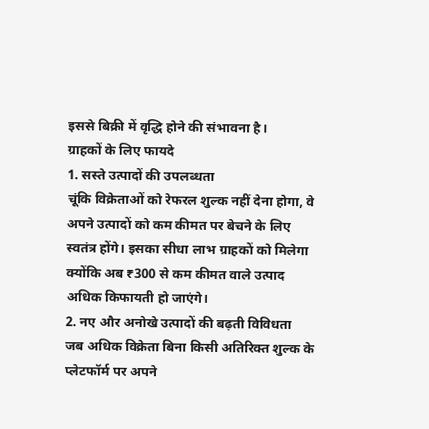इससे बिक्री में वृद्धि होने की संभावना है।
ग्राहकों के लिए फायदे
1. सस्ते उत्पादों की उपलब्धता
चूंकि विक्रेताओं को रेफरल शुल्क नहीं देना होगा, वे अपने उत्पादों को कम कीमत पर बेचने के लिए स्वतंत्र होंगे। इसका सीधा लाभ ग्राहकों को मिलेगा क्योंकि अब ₹300 से कम कीमत वाले उत्पाद अधिक किफायती हो जाएंगे।
2. नए और अनोखे उत्पादों की बढ़ती विविधता
जब अधिक विक्रेता बिना किसी अतिरिक्त शुल्क के प्लेटफॉर्म पर अपने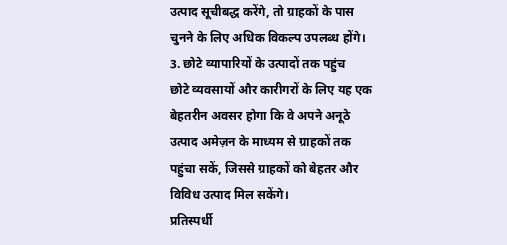उत्पाद सूचीबद्ध करेंगे, तो ग्राहकों के पास चुनने के लिए अधिक विकल्प उपलब्ध होंगे।
3. छोटे व्यापारियों के उत्पादों तक पहुंच
छोटे व्यवसायों और कारीगरों के लिए यह एक बेहतरीन अवसर होगा कि वे अपने अनूठे उत्पाद अमेज़न के माध्यम से ग्राहकों तक पहुंचा सकें, जिससे ग्राहकों को बेहतर और विविध उत्पाद मिल सकेंगे।
प्रतिस्पर्धी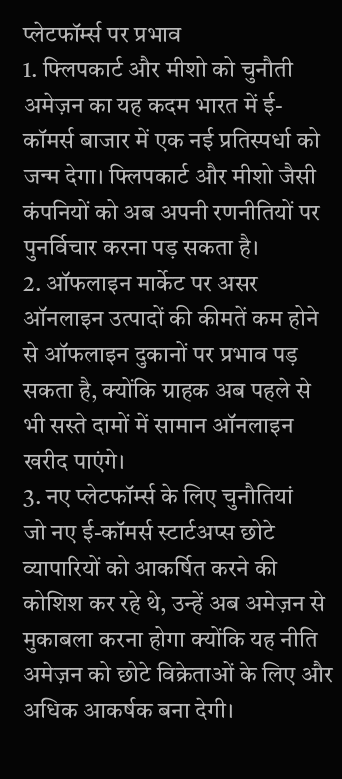प्लेटफॉर्म्स पर प्रभाव
1. फ्लिपकार्ट और मीशो को चुनौती
अमेज़न का यह कदम भारत में ई-कॉमर्स बाजार में एक नई प्रतिस्पर्धा को जन्म देगा। फ्लिपकार्ट और मीशो जैसी कंपनियों को अब अपनी रणनीतियों पर पुनर्विचार करना पड़ सकता है।
2. ऑफलाइन मार्केट पर असर
ऑनलाइन उत्पादों की कीमतें कम होने से ऑफलाइन दुकानों पर प्रभाव पड़ सकता है, क्योंकि ग्राहक अब पहले से भी सस्ते दामों में सामान ऑनलाइन खरीद पाएंगे।
3. नए प्लेटफॉर्म्स के लिए चुनौतियां
जो नए ई-कॉमर्स स्टार्टअप्स छोटे व्यापारियों को आकर्षित करने की कोशिश कर रहे थे, उन्हें अब अमेज़न से मुकाबला करना होगा क्योंकि यह नीति अमेज़न को छोटे विक्रेताओं के लिए और अधिक आकर्षक बना देगी।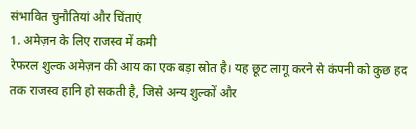संभावित चुनौतियां और चिंताएं
1. अमेज़न के लिए राजस्व में कमी
रेफरल शुल्क अमेज़न की आय का एक बड़ा स्रोत है। यह छूट लागू करने से कंपनी को कुछ हद तक राजस्व हानि हो सकती है, जिसे अन्य शुल्कों और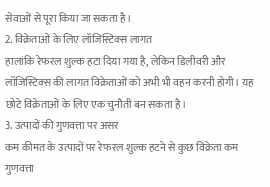सेवाओं से पूरा किया जा सकता है।
2. विक्रेताओं के लिए लॉजिस्टिक्स लागत
हालांकि रेफरल शुल्क हटा दिया गया है, लेकिन डिलीवरी और लॉजिस्टिक्स की लागत विक्रेताओं को अभी भी वहन करनी होगी। यह छोटे विक्रेताओं के लिए एक चुनौती बन सकता है।
3. उत्पादों की गुणवत्ता पर असर
कम कीमत के उत्पादों पर रेफरल शुल्क हटने से कुछ विक्रेता कम गुणवत्ता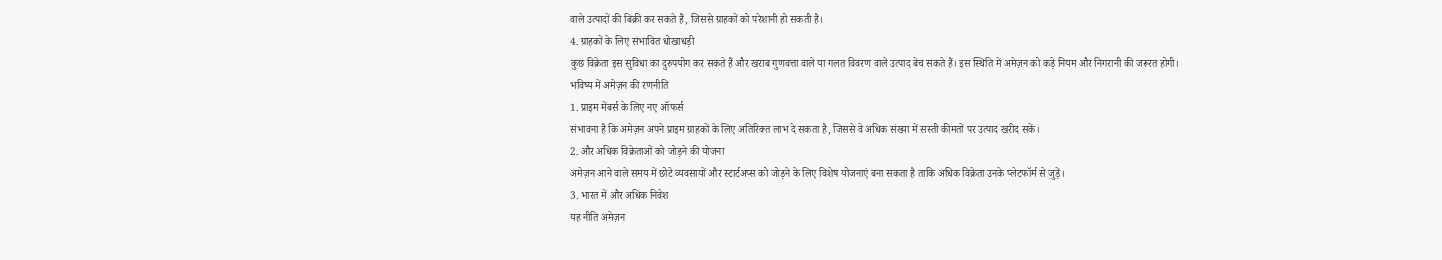वाले उत्पादों की बिक्री कर सकते हैं, जिससे ग्राहकों को परेशानी हो सकती है।
4. ग्राहकों के लिए संभावित धोखाधड़ी
कुछ विक्रेता इस सुविधा का दुरुपयोग कर सकते हैं और खराब गुणवत्ता वाले या गलत विवरण वाले उत्पाद बेच सकते हैं। इस स्थिति में अमेज़न को कड़े नियम और निगरानी की जरूरत होगी।
भविष्य में अमेज़न की रणनीति
1. प्राइम मेंबर्स के लिए नए ऑफर्स
संभावना है कि अमेज़न अपने प्राइम ग्राहकों के लिए अतिरिक्त लाभ दे सकता है, जिससे वे अधिक संख्या में सस्ती कीमतों पर उत्पाद खरीद सकें।
2. और अधिक विक्रेताओं को जोड़ने की योजना
अमेज़न आने वाले समय में छोटे व्यवसायों और स्टार्टअप्स को जोड़ने के लिए विशेष योजनाएं बना सकता है ताकि अधिक विक्रेता उनके प्लेटफॉर्म से जुड़ें।
3. भारत में और अधिक निवेश
यह नीति अमेज़न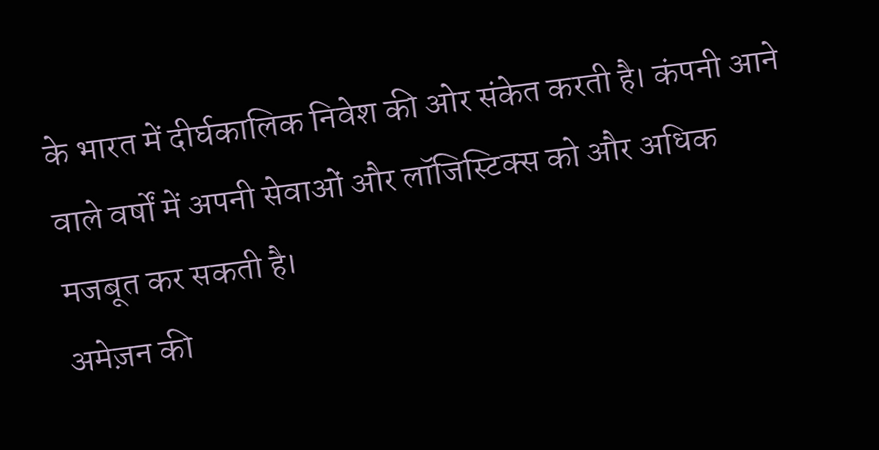के भारत में दीर्घकालिक निवेश की ओर संकेत करती है। कंपनी आने वाले वर्षों में अपनी सेवाओं और लॉजिस्टिक्स को और अधिक मजबूत कर सकती है।
अमेज़न की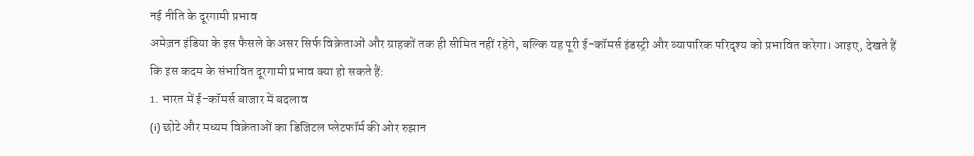नई नीति के दूरगामी प्रभाव
अमेज़न इंडिया के इस फैसले के असर सिर्फ विक्रेताओं और ग्राहकों तक ही सीमित नहीं रहेंगे, बल्कि यह पूरी ई-कॉमर्स इंडस्ट्री और व्यापारिक परिदृश्य को प्रभावित करेगा। आइए, देखते हैं कि इस कदम के संभावित दूरगामी प्रभाव क्या हो सकते हैं:
1. भारत में ई-कॉमर्स बाजार में बदलाव
(i) छोटे और मध्यम विक्रेताओं का डिजिटल प्लेटफॉर्म की ओर रुझान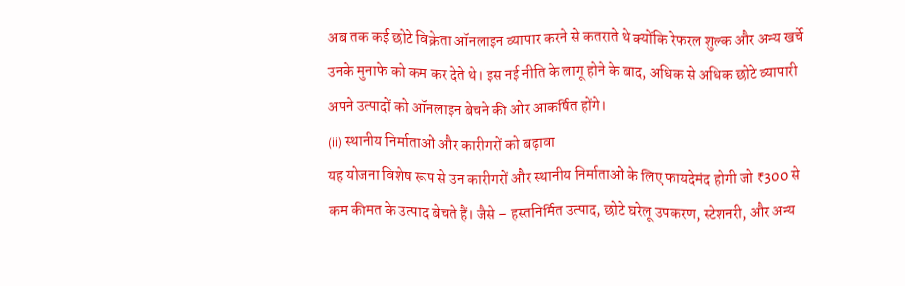अब तक कई छोटे विक्रेता ऑनलाइन व्यापार करने से कतराते थे क्योंकि रेफरल शुल्क और अन्य खर्चे उनके मुनाफे को कम कर देते थे। इस नई नीति के लागू होने के बाद, अधिक से अधिक छोटे व्यापारी अपने उत्पादों को ऑनलाइन बेचने की ओर आकर्षित होंगे।
(ii) स्थानीय निर्माताओं और कारीगरों को बढ़ावा
यह योजना विशेष रूप से उन कारीगरों और स्थानीय निर्माताओं के लिए फायदेमंद होगी जो ₹300 से कम कीमत के उत्पाद बेचते हैं। जैसे – हस्तनिर्मित उत्पाद, छोटे घरेलू उपकरण, स्टेशनरी, और अन्य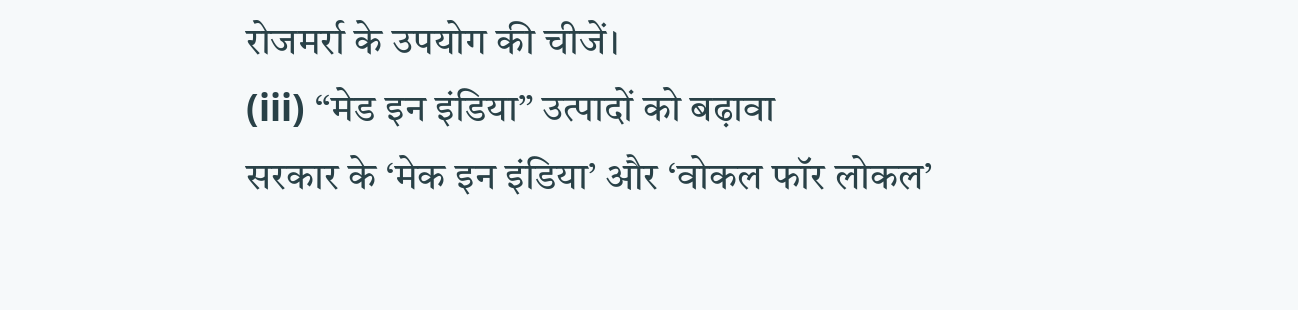रोजमर्रा के उपयोग की चीजें।
(iii) “मेड इन इंडिया” उत्पादों को बढ़ावा
सरकार के ‘मेक इन इंडिया’ और ‘वोकल फॉर लोकल’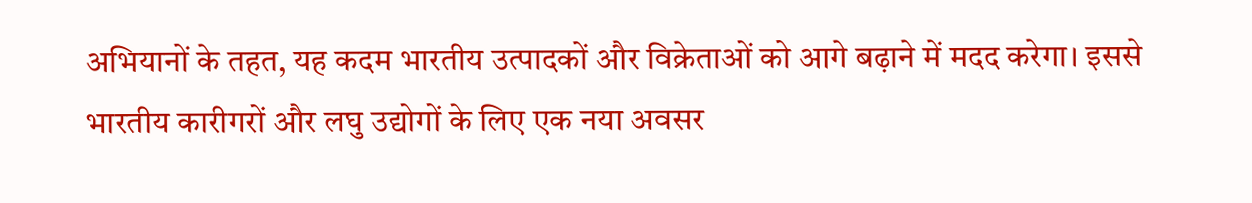अभियानों के तहत, यह कदम भारतीय उत्पादकों और विक्रेताओं को आगे बढ़ाने में मदद करेगा। इससे भारतीय कारीगरों और लघु उद्योगों के लिए एक नया अवसर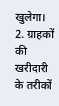खुलेगा।
2. ग्राहकों की खरीदारी के तरीकों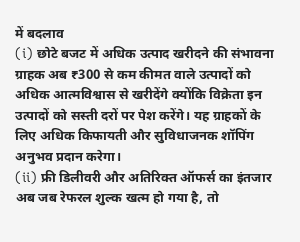में बदलाव
(i) छोटे बजट में अधिक उत्पाद खरीदने की संभावना
ग्राहक अब ₹300 से कम कीमत वाले उत्पादों को अधिक आत्मविश्वास से खरीदेंगे क्योंकि विक्रेता इन उत्पादों को सस्ती दरों पर पेश करेंगे। यह ग्राहकों के लिए अधिक किफायती और सुविधाजनक शॉपिंग अनुभव प्रदान करेगा।
(ii) फ्री डिलीवरी और अतिरिक्त ऑफर्स का इंतजार
अब जब रेफरल शुल्क खत्म हो गया है, तो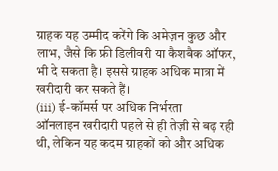ग्राहक यह उम्मीद करेंगे कि अमेज़न कुछ और लाभ, जैसे कि फ्री डिलीवरी या कैशबैक ऑफर, भी दे सकता है। इससे ग्राहक अधिक मात्रा में खरीदारी कर सकते हैं।
(iii) ई-कॉमर्स पर अधिक निर्भरता
ऑनलाइन खरीदारी पहले से ही तेज़ी से बढ़ रही थी, लेकिन यह कदम ग्राहकों को और अधिक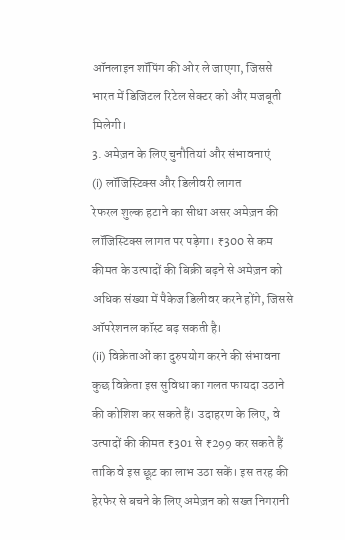ऑनलाइन शॉपिंग की ओर ले जाएगा, जिससे भारत में डिजिटल रिटेल सेक्टर को और मजबूती मिलेगी।
3. अमेज़न के लिए चुनौतियां और संभावनाएं
(i) लॉजिस्टिक्स और डिलीवरी लागत
रेफरल शुल्क हटाने का सीधा असर अमेज़न की लॉजिस्टिक्स लागत पर पड़ेगा। ₹300 से कम कीमत के उत्पादों की बिक्री बढ़ने से अमेज़न को अधिक संख्या में पैकेज डिलीवर करने होंगे, जिससे ऑपरेशनल कॉस्ट बढ़ सकती है।
(ii) विक्रेताओं का दुरुपयोग करने की संभावना
कुछ विक्रेता इस सुविधा का गलत फायदा उठाने की कोशिश कर सकते हैं। उदाहरण के लिए, वे उत्पादों की कीमत ₹301 से ₹299 कर सकते हैं ताकि वे इस छूट का लाभ उठा सकें। इस तरह की हेरफेर से बचने के लिए अमेज़न को सख्त निगरानी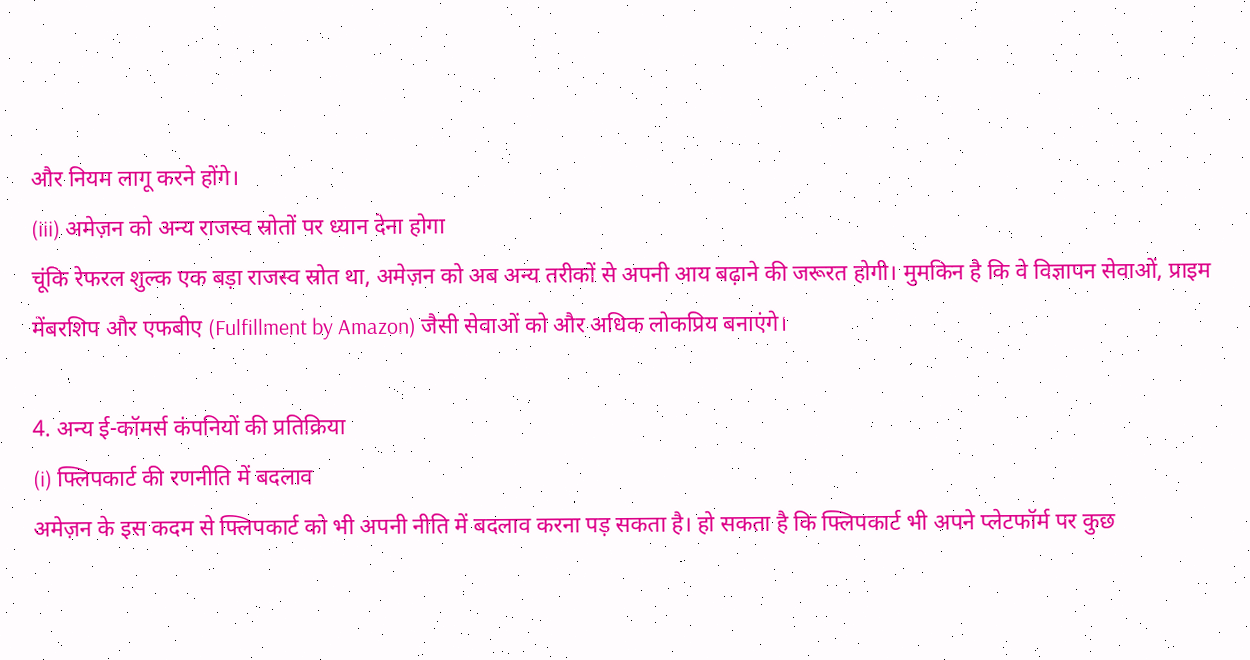और नियम लागू करने होंगे।
(iii) अमेज़न को अन्य राजस्व स्रोतों पर ध्यान देना होगा
चूंकि रेफरल शुल्क एक बड़ा राजस्व स्रोत था, अमेज़न को अब अन्य तरीकों से अपनी आय बढ़ाने की जरूरत होगी। मुमकिन है कि वे विज्ञापन सेवाओं, प्राइम मेंबरशिप और एफबीए (Fulfillment by Amazon) जैसी सेवाओं को और अधिक लोकप्रिय बनाएंगे।

4. अन्य ई-कॉमर्स कंपनियों की प्रतिक्रिया
(i) फ्लिपकार्ट की रणनीति में बदलाव
अमेज़न के इस कदम से फ्लिपकार्ट को भी अपनी नीति में बदलाव करना पड़ सकता है। हो सकता है कि फ्लिपकार्ट भी अपने प्लेटफॉर्म पर कुछ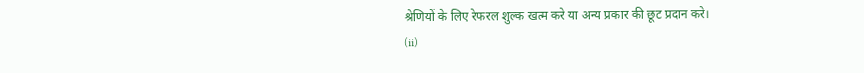श्रेणियों के लिए रेफरल शुल्क खत्म करे या अन्य प्रकार की छूट प्रदान करे।
(ii)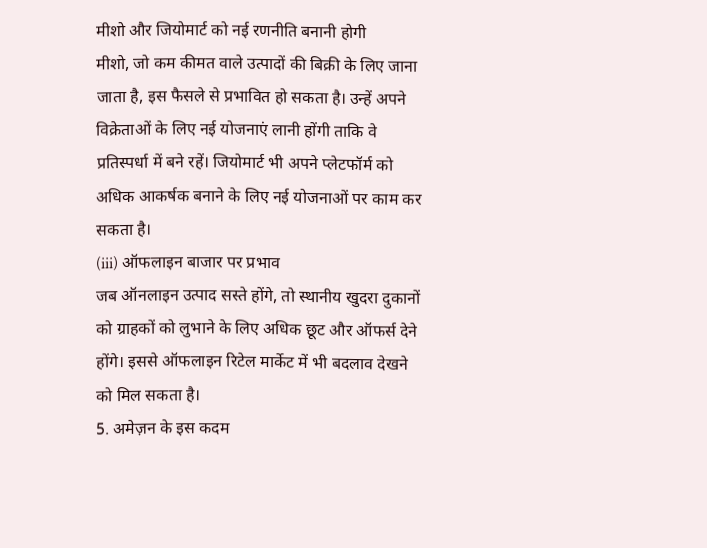मीशो और जियोमार्ट को नई रणनीति बनानी होगी
मीशो, जो कम कीमत वाले उत्पादों की बिक्री के लिए जाना जाता है, इस फैसले से प्रभावित हो सकता है। उन्हें अपने विक्रेताओं के लिए नई योजनाएं लानी होंगी ताकि वे प्रतिस्पर्धा में बने रहें। जियोमार्ट भी अपने प्लेटफॉर्म को अधिक आकर्षक बनाने के लिए नई योजनाओं पर काम कर सकता है।
(iii) ऑफलाइन बाजार पर प्रभाव
जब ऑनलाइन उत्पाद सस्ते होंगे, तो स्थानीय खुदरा दुकानों को ग्राहकों को लुभाने के लिए अधिक छूट और ऑफर्स देने होंगे। इससे ऑफलाइन रिटेल मार्केट में भी बदलाव देखने को मिल सकता है।
5. अमेज़न के इस कदम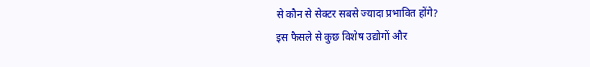से कौन से सेक्टर सबसे ज्यादा प्रभावित होंगे?
इस फैसले से कुछ विशेष उद्योगों और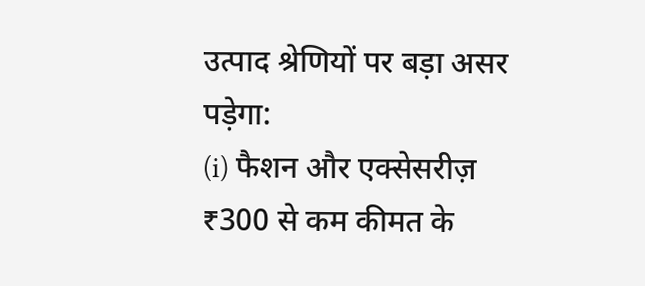उत्पाद श्रेणियों पर बड़ा असर पड़ेगा:
(i) फैशन और एक्सेसरीज़
₹300 से कम कीमत के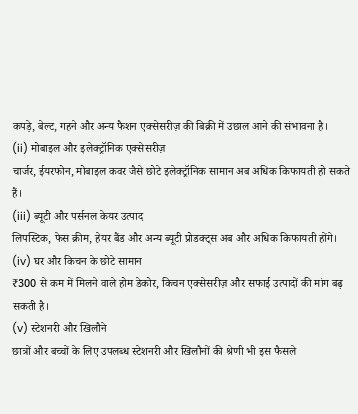कपड़े, बेल्ट, गहने और अन्य फैशन एक्सेसरीज़ की बिक्री में उछाल आने की संभावना है।
(ii) मोबाइल और इलेक्ट्रॉनिक एक्सेसरीज़
चार्जर, ईयरफोन, मोबाइल कवर जैसे छोटे इलेक्ट्रॉनिक सामान अब अधिक किफायती हो सकते हैं।
(iii) ब्यूटी और पर्सनल केयर उत्पाद
लिपस्टिक, फेस क्रीम, हेयर बैंड और अन्य ब्यूटी प्रोडक्ट्स अब और अधिक किफायती होंगे।
(iv) घर और किचन के छोटे सामान
₹300 से कम में मिलने वाले होम डेकोर, किचन एक्सेसरीज़ और सफाई उत्पादों की मांग बढ़ सकती है।
(v) स्टेशनरी और खिलौने
छात्रों और बच्चों के लिए उपलब्ध स्टेशनरी और खिलौनों की श्रेणी भी इस फैसले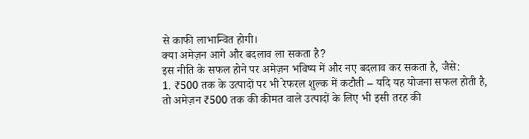से काफी लाभान्वित होगी।
क्या अमेज़न आगे और बदलाव ला सकता है?
इस नीति के सफल होने पर अमेज़न भविष्य में और नए बदलाव कर सकता है, जैसे:
1. ₹500 तक के उत्पादों पर भी रेफरल शुल्क में कटौती – यदि यह योजना सफल होती है, तो अमेज़न ₹500 तक की कीमत वाले उत्पादों के लिए भी इसी तरह की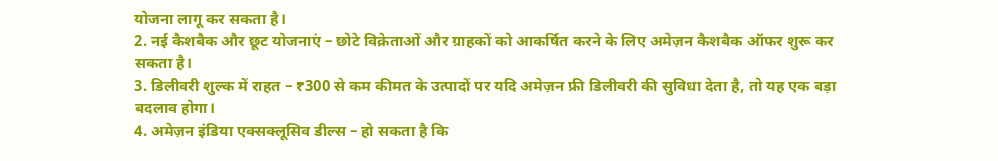योजना लागू कर सकता है।
2. नई कैशबैक और छूट योजनाएं – छोटे विक्रेताओं और ग्राहकों को आकर्षित करने के लिए अमेज़न कैशबैक ऑफर शुरू कर सकता है।
3. डिलीवरी शुल्क में राहत – ₹300 से कम कीमत के उत्पादों पर यदि अमेज़न फ्री डिलीवरी की सुविधा देता है, तो यह एक बड़ा बदलाव होगा।
4. अमेज़न इंडिया एक्सक्लूसिव डील्स – हो सकता है कि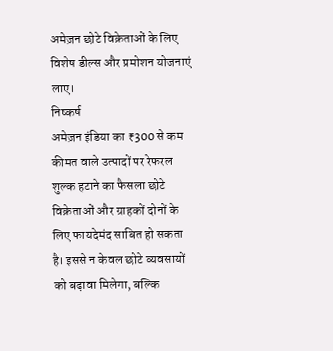अमेज़न छोटे विक्रेताओं के लिए विशेष डील्स और प्रमोशन योजनाएं लाए।
निष्कर्ष
अमेज़न इंडिया का ₹300 से कम कीमत वाले उत्पादों पर रेफरल शुल्क हटाने का फैसला छोटे विक्रेताओं और ग्राहकों दोनों के लिए फायदेमंद साबित हो सकता है। इससे न केवल छोटे व्यवसायों को बढ़ावा मिलेगा, बल्कि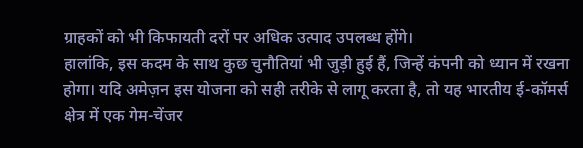ग्राहकों को भी किफायती दरों पर अधिक उत्पाद उपलब्ध होंगे।
हालांकि, इस कदम के साथ कुछ चुनौतियां भी जुड़ी हुई हैं, जिन्हें कंपनी को ध्यान में रखना होगा। यदि अमेज़न इस योजना को सही तरीके से लागू करता है, तो यह भारतीय ई-कॉमर्स क्षेत्र में एक गेम-चेंजर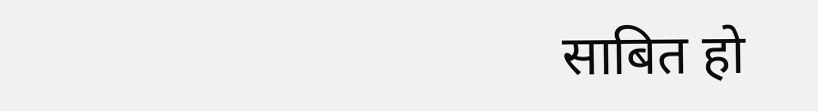साबित हो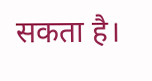सकता है।